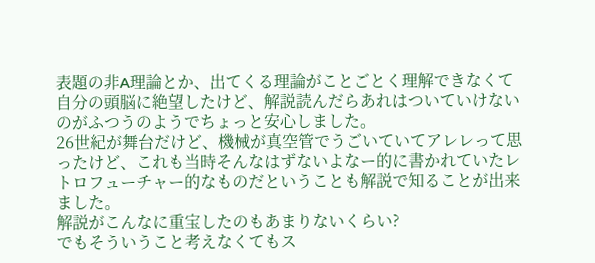表題の非A理論とか、出てくる理論がことごとく理解できなくて自分の頭脳に絶望したけど、解説読んだらあれはついていけないのがふつうのようでちょっと安心しました。
26世紀が舞台だけど、機械が真空管でうごいていてアレレって思ったけど、これも当時そんなはずないよなー的に書かれていたレトロフューチャー的なものだということも解説で知ることが出来ました。
解説がこんなに重宝したのもあまりないくらい?
でもそういうこと考えなくてもス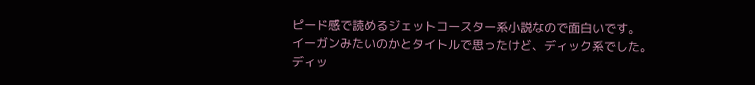ピード感で読めるジェットコースター系小説なので面白いです。
イーガンみたいのかとタイトルで思ったけど、ディック系でした。
ディッ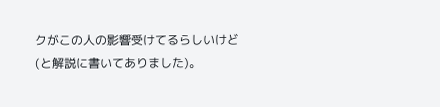クがこの人の影響受けてるらしいけど(と解説に書いてありました)。